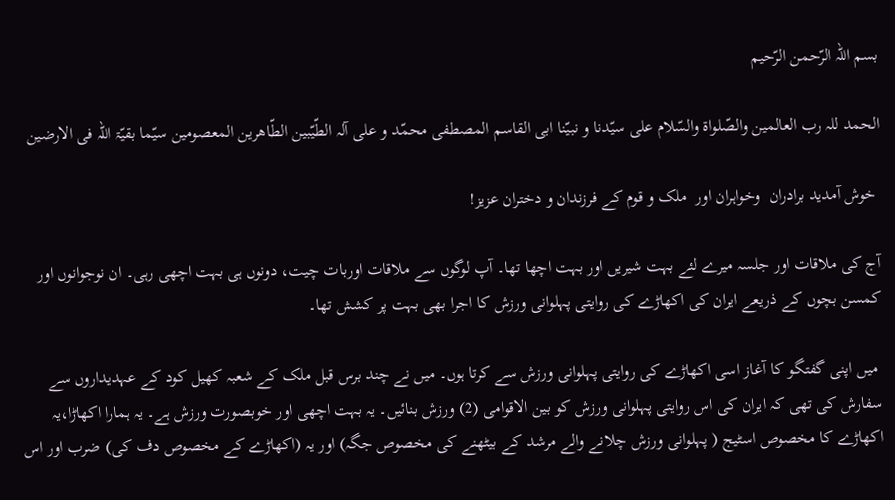بسم اللہ الرّحمن الرّحیم

الحمد للہ رب العالمین والصّلواۃ والسّلام علی سیّدنا و نبیّنا ابی القاسم المصطفی محمّد و علی آلہ الطّیّبین الطّاھرین المعصومین سیّما بقیّۃ اللہ فی الارضین

 خوش آمدید برادران  وخواہران اور  ملک و قوم کے فرزندان و دختران عزیز!

آج کی ملاقات اور جلسہ میرے لئے بہت شیریں اور بہت اچھا تھا۔ آپ لوگوں سے ملاقات اوربات چیت، دونوں ہی بہت اچھی رہی۔ ان نوجوانوں اور کمسن بچوں کے ذریعے ایران کی اکھاڑے کی روایتی پہلوانی ورزش کا اجرا بھی بہت پر کشش تھا۔

 میں اپنی گفتگو کا آغاز اسی اکھاڑے کی روایتی پہلوانی ورزش سے کرتا ہوں۔ میں نے چند برس قبل ملک کے شعبہ کھیل کود کے عہدیداروں سے سفارش کی تھی کہ ایران کی اس روایتی پہلوانی ورزش کو بین الاقوامی (2) ورزش بنائيں۔ یہ بہت اچھی اور خوبصورت ورزش ہے۔ یہ ہمارا اکھاڑا،یہ اکھاڑے کا مخصوص اسٹیج ( پہلوانی ورزش چلانے والے مرشد کے بیٹھنے کی مخصوص جگہ) اور یہ (اکھاڑے کے مخصوص دف کی) ضرب اور اس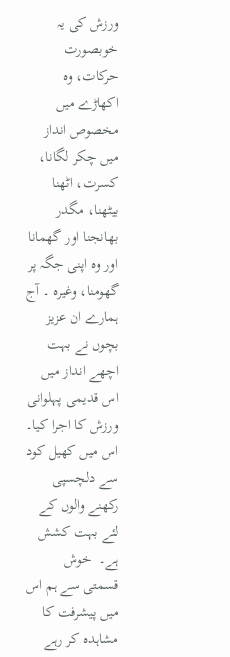ورزش کی یہ خوبصورت حرکات، وہ اکھاڑے میں مخصوص انداز میں چکر لگانا، کسرت، اٹھنا بیٹھنا، مگدر بھانجنا اور گھمانا اور وہ اپنی جگہ پر گھومنا، وغیرہ ۔ آج ہمارے ان عزیز بچوں نے بہت اچھے انداز میں اس قدیمی پہلوانی ورزش کا اجرا کیا۔ اس میں کھیل کود سے دلچسپی رکھنے والوں کے لئے بہت کشش ہے۔  خوش قسمتی سے ہم اس میں پیشرفت کا مشاہدہ کر رہے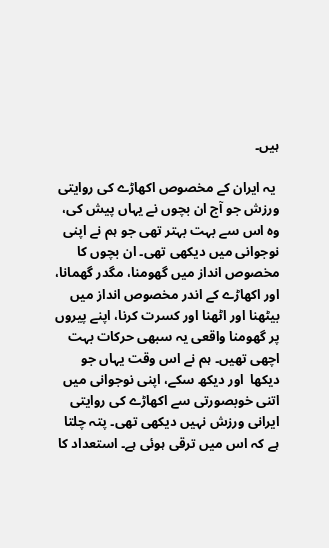ہیں۔

 یہ ایران کے مخصوص اکھاڑے کی روایتی ورزش جو آج ان بچوں نے یہاں پیش کی، وہ اس سے بہت بہتر تھی جو ہم نے اپنی نوجوانی میں دیکھی تھی۔ ان بچوں کا مخصوص انداز میں گھومنا، مگدر گھمانا، اور اکھاڑے کے اندر مخصوص انداز میں بیٹھنا اور اٹھنا اور کسرت کرنا، اپنے پیروں پر گھومنا واقعی یہ سبھی حرکات بہت اچھی تھیں۔ ہم نے اس وقت یہاں جو دیکھا  اور دیکھ سکے، اپنی نوجوانی میں اتنی خوبصورتی سے اکھاڑے کی روایتی ایرانی ورزش نہیں دیکھی تھی۔ پتہ چلتا ہے کہ اس ميں ترقی ہوئی ہے۔ استعداد کا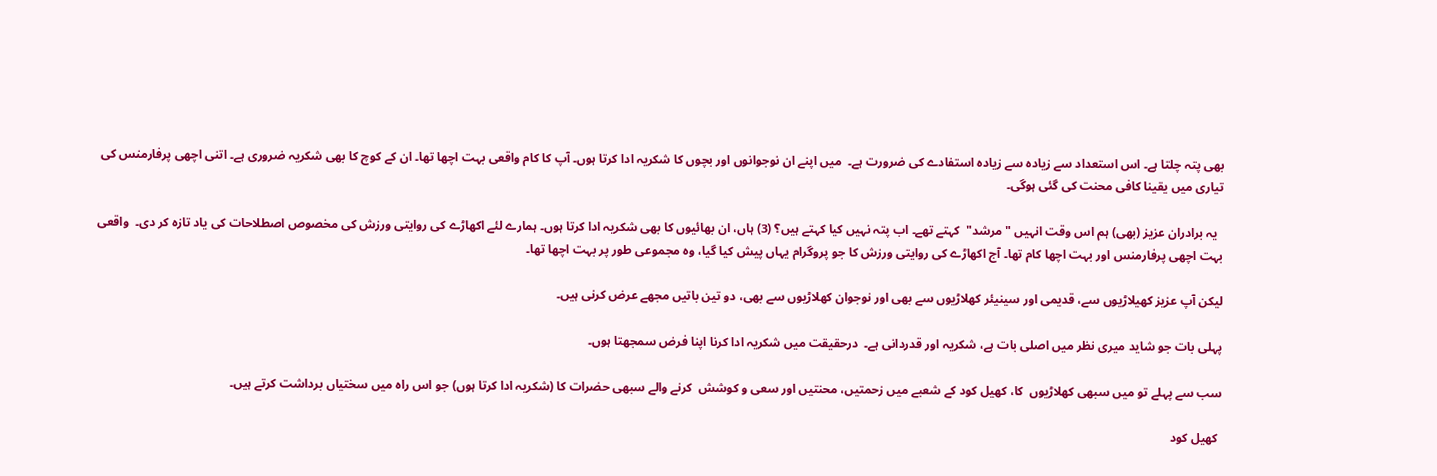بھی پتہ چلتا ہے۔ اس استعداد سے زیادہ سے زیادہ استفادے کی ضرورت ہے۔  میں اپنے ان نوجوانوں اور بچوں کا شکریہ ادا کرتا ہوں۔ آپ کا کام واقعی بہت اچھا تھا۔ ان کے کوچ کا بھی شکریہ ضروری ہے۔ اتنی اچھی پرفارمنس کی تیاری میں یقینا کافی محنت کی گئی ہوگی۔

  یہ برادران عزیز (بھی) ہم اس وقت انہیں "مرشد"  کہتے تھے۔ اب پتہ نہيں کیا کہتے ہیں؟ (3) ہاں، ان بھائیوں کا بھی شکریہ ادا کرتا ہوں۔ ہمارے لئے اکھاڑے کی روایتی ورزش کی مخصوص اصطلاحات کی یاد تازہ کر دی۔  واقعی بہت اچھی پرفارمنس اور بہت اچھا کام تھا۔ آج اکھاڑے کی روایتی ورزش کا جو پروگرام یہاں پیش کیا گیا، وہ مجموعی طور پر بہت اچھا تھا۔

لیکن آپ عزیز کھیلاڑیوں سے، قدیمی اور سینیئر کھلاڑیوں سے بھی اور نوجوان کھلاڑیوں سے بھی، دو تین باتیں مجھے عرض کرنی ہیں۔

پہلی بات جو شاید میری نظر میں اصلی بات ہے، شکریہ اور قدردانی ہے۔  درحقیقت میں شکریہ ادا کرنا اپنا فرض سمجھتا ہوں۔

سب سے پہلے تو میں سبھی کھلاڑیوں  کا، کھیل کود کے شعبے میں زحمتیں، محنتیں اور سعی و کوشش  کرنے والے سبھی حضرات کا (شکریہ ادا کرتا ہوں) جو اس راہ میں سختیاں برداشت کرتے ہیں۔

 کھیل کود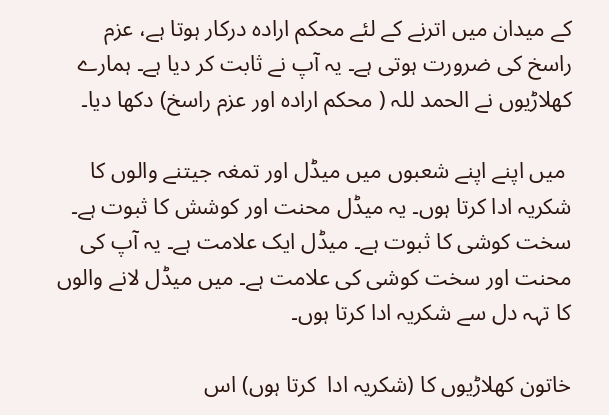کے میدان میں اترنے کے لئے محکم ارادہ درکار ہوتا ہے، عزم راسخ کی ضرورت ہوتی ہے۔ یہ آپ نے ثابت کر دیا ہے۔ ہمارے کھلاڑیوں نے الحمد للہ ( محکم ارادہ اور عزم راسخ) دکھا دیا۔

 میں اپنے اپنے شعبوں میں میڈل اور تمغہ جیتنے والوں کا شکریہ ادا کرتا ہوں۔ یہ میڈل محنت اور کوشش کا ثبوت ہے۔ سخت کوشی کا ثبوت ہے۔ میڈل ایک علامت ہے۔ یہ آپ کی محنت اور سخت کوشی کی علامت ہے۔ میں میڈل لانے والوں کا تہہ دل سے شکریہ ادا کرتا ہوں۔

خاتون کھلاڑیوں کا (شکریہ ادا  کرتا ہوں) اس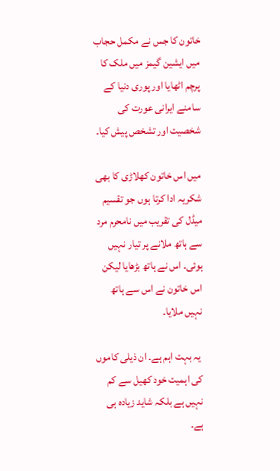خاتون کا جس نے مکمل حجاب میں ایشین گیمز میں ملک کا پرچم اٹھایا اور پوری دنیا کے سامنے ایرانی عورت کی شخصیت اور تشخص پیش کیا۔

میں اس خاتون کھلاڑی کا بھی شکریہ ادا کرتا ہوں جو تقسیم میڈل کی تقریب میں نامحرم مرد سے ہاتھ ملانے پر تیار نہیں ہوئی۔ اس نے ہاتھ بڑھایا لیکن اس خاتون نے اس سے ہاتھ نہیں ملایا۔

 یہ بہت اہم ہے۔ ان ذیلی کاموں کی اہمیت خود کھیل سے کم نہیں ہے بلکہ شاید زیادہ ہی ہے۔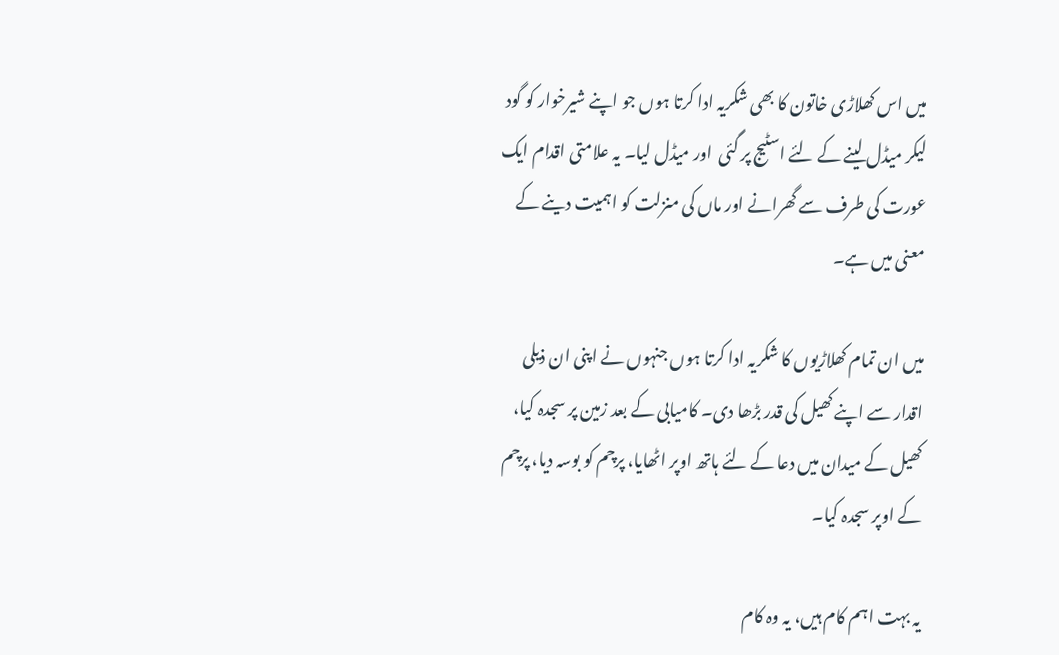میں اس کھلاڑی خاتون کا بھی شکریہ ادا کرتا ہوں جو اپنے شیرخوار کو گود لیکر میڈل لینے کے لئے اسٹیج پر گئی  اور میڈل لیا۔ یہ علامتی اقدام ایک عورت کی طرف سے گھرانے اور ماں کی منزلت کو اہمیت دینے کے معنی میں ہے۔

میں ان تمام کھلاڑیوں کا شکریہ ادا کرتا ہوں جنہوں نے اپنی ان ذیلی اقدار سے اپنے کھیل کی قدر بڑھا دی۔ کامیابی کے بعد زمین پر سجدہ کیا، کھیل کے میدان میں دعا کے لئے ہاتھ اوپر اٹھایا، پرچم کو بوسہ دیا، پرچم کے اوپر سجدہ کیا۔

یہ بہت اہم کام ہیں، یہ وہ کام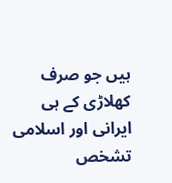ہیں جو صرف کھلاڑی کے ہی ایرانی اور اسلامی تشخص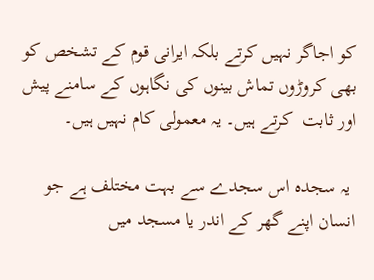کو اجاگر نہیں کرتے بلکہ ایرانی قوم کے تشخص کو بھی کروڑوں تماش بینوں کی نگاہوں کے سامنے پیش اور ثابت  کرتے ہیں۔ یہ معمولی کام نہیں ہیں۔

 یہ سجدہ اس سجدے سے بہت مختلف ہے جو انسان اپنے گھر کے اندر یا مسجد میں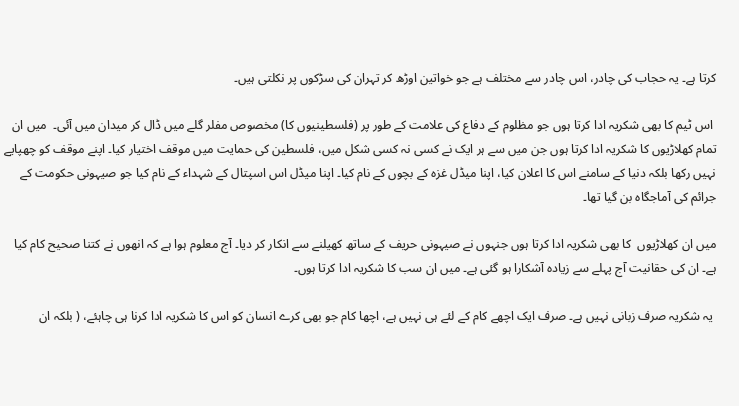کرتا ہے۔ یہ حجاب کی چادر، اس چادر سے مختلف ہے جو خواتین اوڑھ کر تہران کی سڑکوں پر نکلتی ہیں۔

 اس ٹیم کا بھی شکریہ ادا کرتا ہوں جو مظلوم کے دفاع کی علامت کے طور پر (فلسطینیوں کا) مخصوص مفلر گلے میں ڈال کر میدان میں آئی۔  میں ان تمام کھلاڑیوں کا شکریہ ادا کرتا ہوں جن میں سے ہر ایک نے کسی نہ کسی شکل میں، فلسطین کی حمایت میں موقف اختیار کیا۔ اپنے موقف کو چھپایے نہیں رکھا بلکہ دنیا کے سامنے اس کا اعلان کیا، اپنا میڈل غزہ کے بچوں کے نام کیا۔ اپنا میڈل اس اسپتال کے شہداء کے نام کیا جو صیہونی حکومت کے جرائم کی آماجگاہ بن گيا تھا۔

میں ان کھلاڑیوں  کا بھی شکریہ ادا کرتا ہوں جنہوں نے صیہونی حریف کے ساتھ کھیلنے سے انکار کر دیا۔ آج معلوم ہوا ہے کہ انھوں نے کتنا صحیح کام کیا ہے۔ ان کی حقانیت آج پہلے سے زیادہ آشکارا ہو گئی ہے۔ میں ان سب کا شکریہ ادا کرتا ہوں۔

 یہ شکریہ صرف زبانی نہیں ہے۔ صرف ایک اچھے کام کے لئے ہی نہیں ہے، اچھا کام جو بھی کرے انسان کو اس کا شکریہ ادا کرنا ہی چاہئے، ( بلکہ ان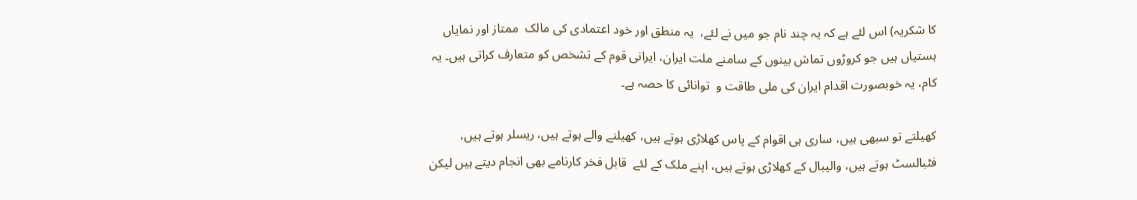کا شکریہ) اس لئے ہے کہ یہ چند نام جو میں نے لئے،  یہ منطق اور خود اعتمادی کی مالک  ممتاز اور نمایاں ہستیاں ہیں جو کروڑوں تماش بینوں کے سامنے ملت ایران، ایرانی قوم کے تشخص کو متعارف کراتی ہیں۔ یہ کام، یہ خوبصورت اقدام ایران کی ملی طاقت و  توانائی کا حصہ ہے۔

کھیلتے تو سبھی ہیں، ساری ہی اقوام کے پاس کھلاڑی ہوتے ہیں، کھیلنے والے ہوتے ہیں، ریسلر ہوتے ہیں، فٹبالسٹ ہوتے ہیں، والیبال کے کھلاڑی ہوتے ہیں، اپنے ملک کے لئے  قابل فخر کارنامے بھی انجام دیتے ہیں لیکن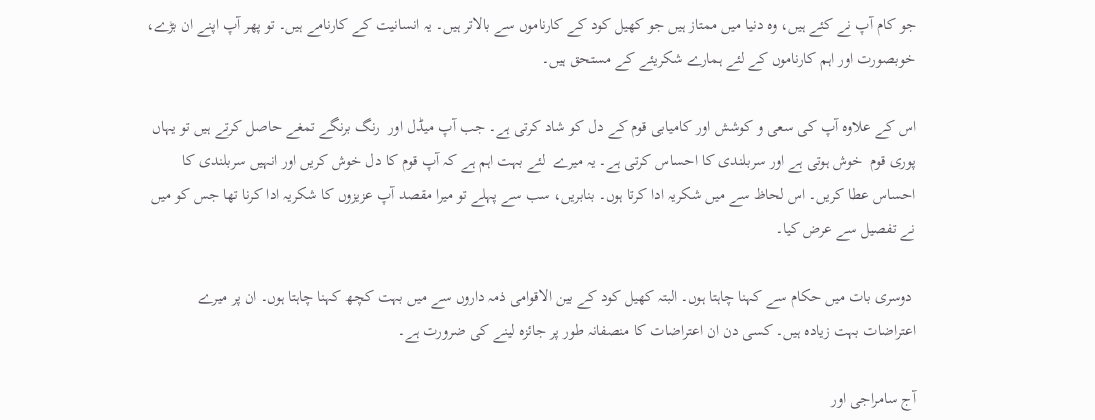جو کام آپ نے کئے ہیں، وہ دنیا میں ممتاز ہیں جو کھیل کود کے کارناموں سے بالاتر ہیں۔ یہ انسانیت کے کارنامے ہیں۔ تو پھر آپ اپنے ان بڑے، خوبصورت اور اہم کارناموں کے لئے ہمارے شکریئے کے مستحق ہیں۔

اس کے علاوہ آپ کی سعی و کوشش اور کامیابی قوم کے دل کو شاد کرتی ہے۔ جب آپ میڈل اور  رنگ برنگے تمغے حاصل کرتے ہیں تو یہاں پوری قوم  خوش ہوتی ہے اور سربلندی کا احساس کرتی ہے۔ یہ میرے  لئے بہت اہم ہے کہ آپ قوم کا دل خوش کریں اور انہیں سربلندی کا احساس عطا کریں۔ اس لحاظ سے میں شکریہ ادا کرتا ہوں۔ بنابریں، سب سے پہلے تو میرا مقصد آپ عزیزوں کا شکریہ ادا کرنا تھا جس کو میں نے تفصیل سے عرض کیا۔

 دوسری بات میں حکام سے کہنا چاہتا ہوں۔ البتہ کھیل کود کے بین الاقوامی ذمہ داروں سے میں بہت کچھ کہنا چاہتا ہوں۔ ان پر میرے اعتراضات بہت زیادہ ہیں۔ کسی دن ان اعتراضات کا منصفانہ طور پر جائزہ لینے کی ضرورت ہے۔

آج سامراجی اور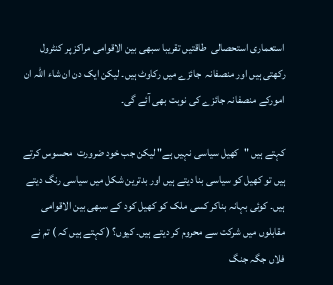استعماری استحصالی  طاقتیں تقریبا سبھی بین الاقوامی مراکز پر کنٹرول رکھتی ہیں اور منصفانہ  جائزے میں رکاوٹ ہیں۔ لیکن ایک دن ان شاء اللہ ان امورکے منصفانہ جائزے کی نوبت بھی آئے گی۔

کہتے ہیں "کھیل سیاسی نہیں ہے" لیکن جب خود ضرورت  محسوس کرتے ہیں تو کھیل کو سیاسی بنا دیتے ہیں اور بدترین شکل میں سیاسی رنگ دیتے ہیں۔ کوئی بہانہ بناکر کسی ملک کو کھیل کود کے سبھی بین الاقوامی مقابلوں میں شرکت سے محروم کر دیتے ہیں۔ کیوں؟ ( کہتے ہیں کہ ) تم نے فلاں جگہ جنگ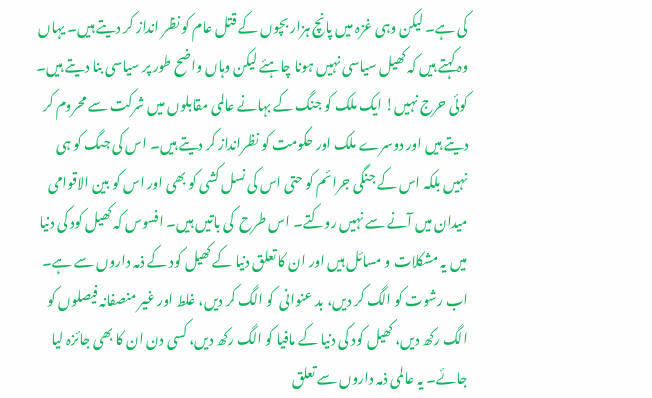کی ہے۔ لیکن وہی غزہ میں پانچ ہزار بچوں کے قتل عام کو نظر انداز کر دیتے ہیں۔ یہاں وہ کہتے ہیں کہ کھیل سیاسی نہیں ہونا چاہئے لیکن وہاں واضح طور پر سیاسی بنا دیتے ہیں۔ کوئی حرج نہیں! ایک ملک کو جنگ کے بہانے عالمی مقابلوں میں شرکت سے محروم کر دیتے ہیں اور دوسرے ملک اور حکومت کو نظرانداز کر دیتے ہیں۔ اس کی جںگ کو ہی نہیں بلکہ اس کے جنگی جرائم کو حتی اس کی نسل کشی کو بھی اور اس کو بین الاقوامی میدان میں آنے سے نہیں روکتے۔ اس طرح  کی باتیں ہیں۔ افسوس کہ کھیل کود کی دنیا میں یہ مشکلات و مسائل ہیں اور ان کا تعلق دنیا کے کھیل کود کے ذمہ داروں سے ہے۔ اب رشوت کو الگ کر دیں، بد عنوانی  کو الگ کر دیں، غلط اور غیر منصفانہ فیصلوں کو الگ رکھ دیں، کھیل کود کی دنیا کے مافیا کو الگ رکھ دیں، کسی دن ان کا بھی جائزہ لیا جائے۔ یہ عالمی ذمہ داروں سے تعلق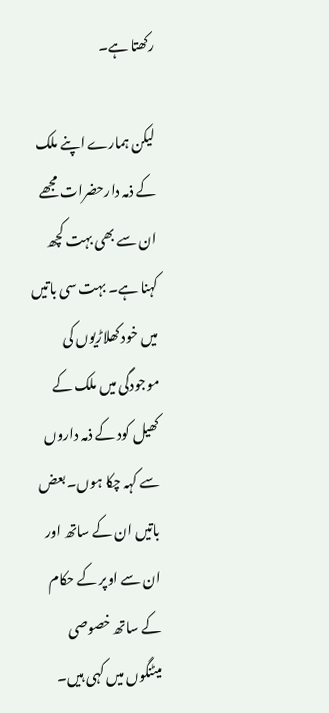رکھتا ہے۔

لیکن ہمارے اپنے ملک کے ذمہ دارحضرات مجھے ان سے بھی بہت کچھ کہنا ہے۔ بہت سی باتیں میں خود کھلاڑیوں کی موجودگی ميں ملک کے کھیل کود کے ذمہ داروں سے کہہ چکا ہوں۔ بعض باتیں ان کے ساتھ اور ان سے اوپر کے حکام کے ساتھ خصوصی میٹنگوں میں کہی ہیں۔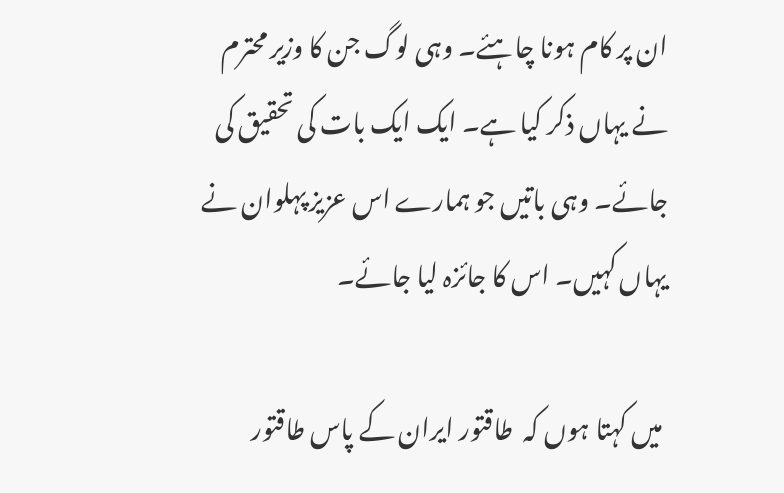ان پر کام ہونا چاہئے۔ وہی لوگ جن کا وزیر محترم نے یہاں ذکر کیا ہے۔ ایک ایک بات کی تحقیق کی جائے۔ وہی باتیں جو ہمارے اس عزیز پہلوان نے یہاں کہیں۔ اس کا جائزہ لیا جائے۔

 میں کہتا ہوں کہ  طاقتور ایران کے پاس طاقتور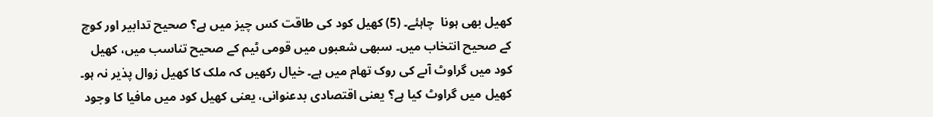کھیل بھی ہونا  چاہئے۔ (5) کھیل کود کی طاقت کس چیز میں ہے؟ صحیح تدابیر اور کوچ کے صحیح انتخاب میں۔ سبھی شعبوں میں قومی ٹیم کے صحیح تناسب میں، کھیل کود میں گراوٹ آںے کی روک تھام میں ہے۔ خیال رکھیں کہ ملک کا کھیل زوال پذیر نہ ہو۔ کھیل میں گراوٹ کیا ہے؟ یعنی اقتصادی بدعنوانی، یعنی کھیل کود میں مافیا کا وجود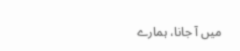میں آ جانا، ہمارے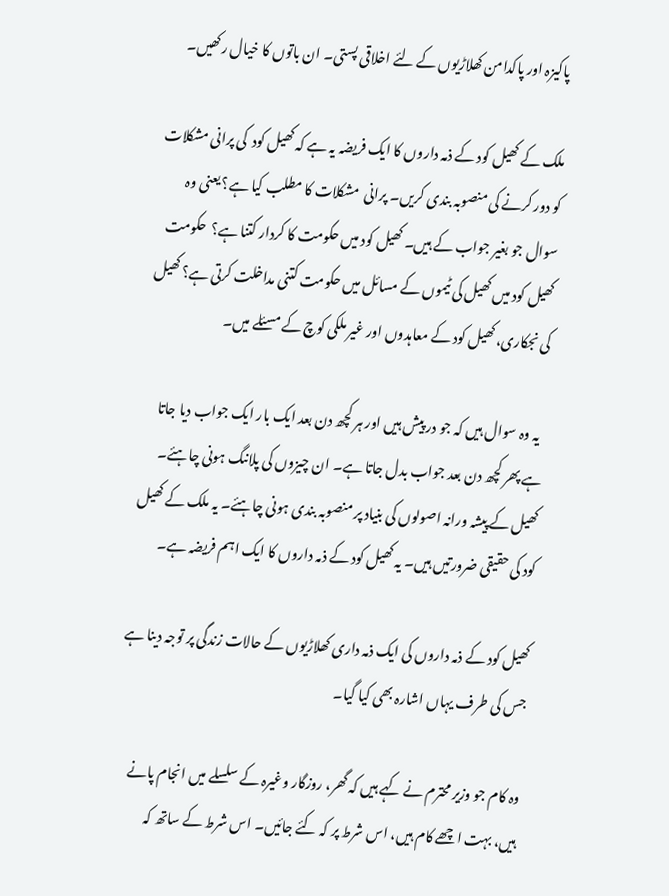پاکیزہ اور پاکدامن کھلاڑیوں کے لئے اخلاقی پستی۔ ان باتوں کا خیال رکھیں۔

ملک کے کھیل کود کے ذمہ داروں کا ایک فریضہ یہ ہے کہ کھیل کود  کی پرانی مشکلات کو دور کرنے کی منصوبہ بندی کریں۔ پرانی  مشکلات کا مطلب کیا ہے؟ یعنی وہ  سوال جو بغیر جواب کے ہیں۔ کھیل کود میں حکومت کا کردار کتنا ہے؟  حکومت کھیل کود میں کھیل کی ٹیموں کے مسائل میں حکومت کتنی مداخلت کرتی ہے؟ کھیل کی نجکاری، کھیل کود کے معاہدوں اور غیر ملکی کوچ کے مسئلے میں۔

  یہ وہ سوال ہیں کہ جو در پیش ہیں اور ہر کچھ دن بعد ایک بار ایک جواب دیا جاتا ہے پھر کچھ دن بعد جواب بدل جاتا ہے۔ ان چیزوں کی پلانںگ ہونی چاہئے۔ کھیل کے پیشہ ورانہ اصولوں کی بنیاد پر منصوبہ بندی ہونی چاہئے۔ یہ ملک کے کھیل کود کی حقیقی ضرورتیں ہیں۔ یہ کھیل کود کے ذمہ داروں کا ایک اہم فریضہ ہے۔

کھیل کود کے ذمہ داروں کی ایک ذمہ داری کھلاڑیوں کے حالات زندگی پر توجہ دینا ہے جس کی طرف یہاں اشارہ بھی کیا گیا۔

وہ کام جو وزیر محترم نے کہے ہیں کہ گھر، روزگار وغیرہ کے سلسلے میں انجام پانے ہیں، بہت اچھے کام ہیں، اس شرط پر کہ کئے جائيں۔ اس شرط کے ساتھ کہ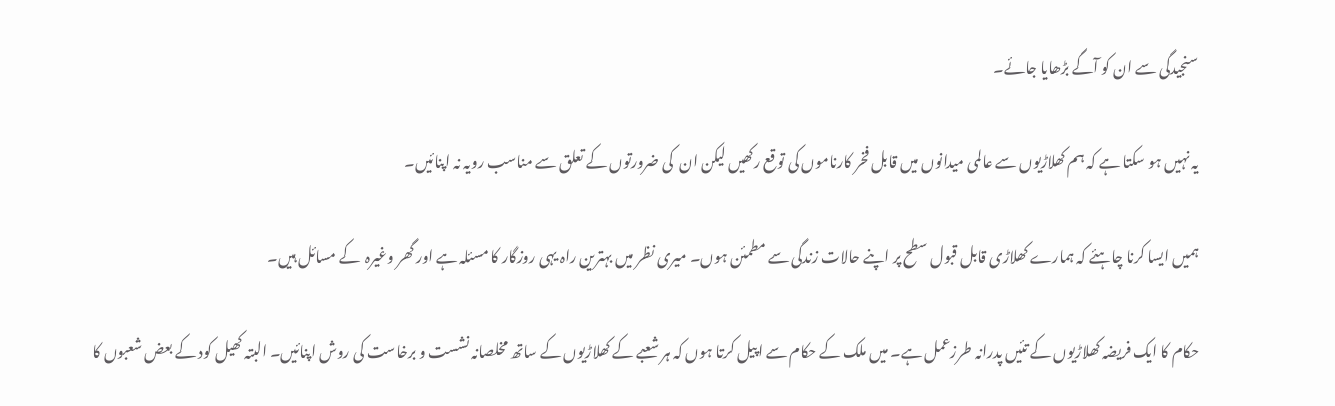سنجیدگی سے ان کو آگے بڑھایا جائے۔

یہ نہیں ہو سکتا ہے کہ ہم کھلاڑیوں سے عالمی میدانوں میں قابل فخر کارناموں کی توقع رکھیں لیکن ان  کی ضرورتوں کے تعلق سے مناسب رویہ نہ اپنائيں۔

ہمیں ایسا کرنا چاہئے کہ ہمارے کھلاڑی قابل قبول سطح پر اپنے حالات زندگی سے مطمئن ہوں۔ میری نظر میں بہترین راہ یہی روزگار کا مسئلہ ہے اور گھر وغیرہ  کے مسائل ہیں۔

حکام کا ایک فریضہ کھلاڑیوں کے تئيں پدرانہ طرزعمل ہے۔ میں ملک کے حکام سے اپیل کرتا ہوں کہ ہر شعبے کے کھلاڑیوں کے ساتھ مخلصانہ نشست و برخاست کی روش اپنائیں۔ البتہ کھیل کود کے بعض شعبوں کا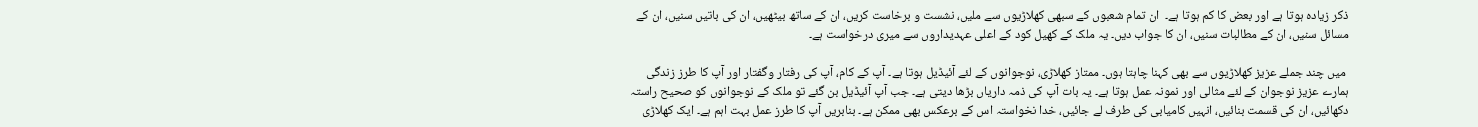ذکر زیادہ ہوتا ہے اور بعض کا کم ہوتا ہے۔  ان تمام شعبوں کے سبھی کھلاڑیوں سے ملیں، نشست و برخاست کریں، ان کے ساتھ بیٹھیں، ان کی باتیں سنیں، ان کے مسائل سنیں، ان کے مطالبات سنیں، ان کا جواب دیں۔ یہ ملک کے کھیل کود کے اعلی عہدیداروں سے میری درخواست ہے۔

 میں چند جملے عزیز کھلاڑیوں سے بھی کہنا چاہتا ہوں۔ ممتاز کھلاڑی، نوجوانوں کے لئے آئیڈیل ہوتا ہے۔ آپ کے کام، آپ کی رفتار وگفتار اور آپ کا طرز زندگی ہمارے عزیز نوجوان کے لئے مثالی اور نمونہ عمل ہوتا ہے۔ یہ بات آپ کی ذمہ داریاں بڑھا دیتی ہے۔ جب آپ آئیڈیل بن گئے تو ملک کے نوجوانوں کو صحیح راستہ دکھائيں، ان کی قسمت بنائيں، انہیں کامیابی کی طرف لے جائيں، خدا نخواستہ اس کے برعکس بھی ممکن ہے۔ بنابریں آپ کا طرز عمل بہت اہم ہے۔ ایک کھلاڑی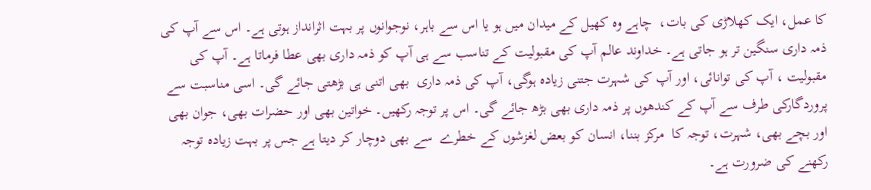کا عمل، ایک کھلاڑی کی بات،  چاہے وہ کھیل کے میدان میں ہو یا اس سے باہر، نوجوانوں پر بہت اثرانداز ہوتی ہے۔ اس سے آپ کی ذمہ داری سنگین تر ہو جاتی ہے۔ خداوند عالم آپ کی مقبولیت کے تناسب سے ہی آپ کو ذمہ داری بھی عطا فرماتا ہے۔ آپ کی مقبولیت ، آپ کی توانائی، اور آپ کی شہرت جتنی زیادہ ہوگی، آپ کی ذمہ داری  بھی اتنی ہی بڑھتی جائے گی۔ اسی مناسبت سے پروردگارکی طرف سے آپ کے کندھوں پر ذمہ داری بھی بڑھ جائے گی۔ اس پر توجہ رکھيں۔ خواتین بھی اور حضرات بھی، جوان بھی اور بچے بھی، شہرت، توجہ کا  مرکز بننا، انسان کو بعض لغزشوں کے خطرے  سے بھی دوچار کر دیتا ہے جس پر بہت زیادہ توجہ رکھنے کی ضرورت ہے۔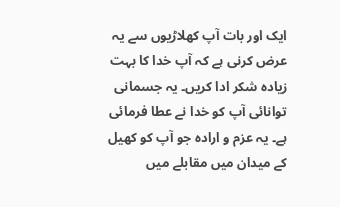ایک اور بات آپ کھلاڑیوں سے یہ عرض کرنی ہے کہ آپ خدا کا بہت زیادہ شکر ادا کریں۔ یہ جسمانی توانائی آپ کو خدا نے عطا فرمائی ہے۔ یہ عزم و ارادہ جو آپ کو کھیل کے میدان میں مقابلے میں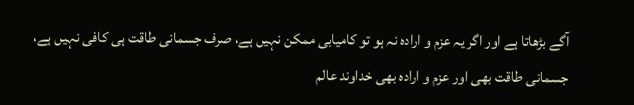آگے بڑھاتا ہے اور اگر یہ عزم و ارادہ نہ ہو تو کامیابی ممکن نہیں ہے، صرف جسمانی طاقت ہی کافی نہیں ہے، جسمانی طاقت بھی اور عزم و ارادہ بھی خداوند عالم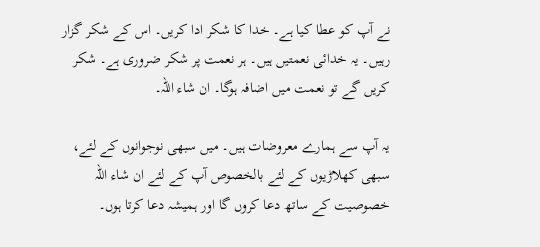نے آپ کو عطا کیا ہے۔ خدا کا شکر ادا کریں۔ اس کے شکر گزار رہیں۔ یہ خدائی نعمتیں ہیں۔ ہر نعمت پر شکر ضروری ہے۔ شکر کریں گے تو نعمت میں اضافہ ہوگا۔ ان شاء اللہ۔

یہ آپ سے ہمارے معروضات ہیں۔ میں سبھی نوجوانوں کے لئے، سبھی کھلاڑیوں کے لئے بالخصوص آپ کے لئے ان شاء اللہ خصوصیت کے ساتھ دعا کروں گا اور ہمیشہ دعا کرتا ہوں۔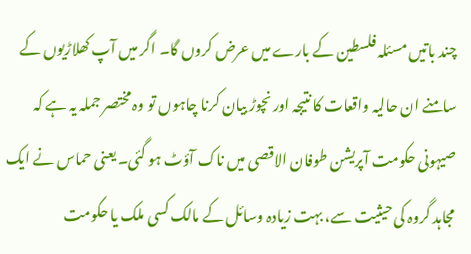چند باتیں مسئلہ فلسطین کے بارے میں عرض کروں گا۔ اگر میں آپ کھلاڑیوں کے سامنے ان حالیہ واقعات کا نتیجہ اور نچوڑ بیان کرنا چاہوں تو وہ مختصر جملہ یہ ہے کہ صیہونی حکومت آپریشن طوفان الاقصی میں ناک آؤٹ ہو گئی۔ یعنی حماس نے ایک مجاہد گروہ کی حیثیت سے، بہت زیادہ وسائل کے مالک کسی ملک یا حکومت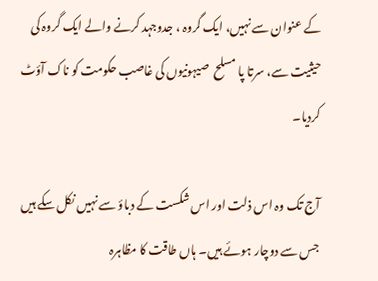کے عنوان سے نہیں، ایک گروہ ، جدوجہد کرنے والے ایک گروہ کی حیثیت سے، سرتا پا مسلح  صیہونیوں کی غاصب حکومت کو ناک آؤٹ کردیا۔

آج تک وہ اس ذلت اور اس شکست کے دباؤ سے نہیں نکل سکے ہیں جس سے دوچار ہوئے ہیں۔ ہاں طاقت کا مظاہرہ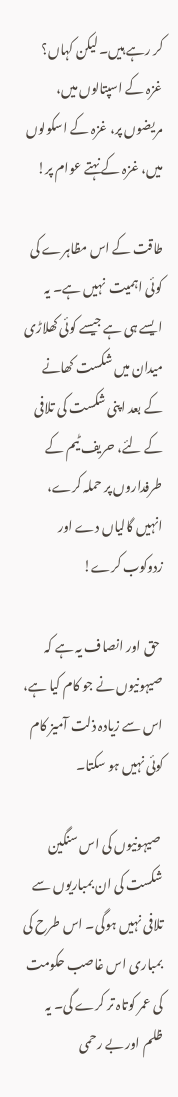کر رہے ہیں۔ لیکن کہاں؟ غزہ کے اسپتالوں میں، مریضوں پر، غزہ کے اسکولوں میں، غزہ کے نہتے عوام پر!

طاقت کے اس مظاہرے کی کوئی اہمیت  نہیں ہے۔ یہ ایسے ہی ہے جیسے کوئی کھلاڑی میدان میں شکست کھانے کے بعد اپنی شکست کی تلافی کے لئے، حریف ٹیم کے طرفداروں پر حملہ کرے، انہیں گالیاں دے اور زدوکوب کرے!

 حق اور انصاف یہ ہے کہ صیہونیوں نے جو کام کیا ہے، اس سے زیادہ ذلت آمیز کام کوئی نہیں ہو سکتا۔

 صیہونیوں کی اس سنگین شکست کی ان بمباریوں سے تلافی نہیں ہوگی۔ اس طرح کی بمباری اس غاصب حکومت کی عمر کوتاہ تر کرے گی۔ یہ ظلم اور بے رحمی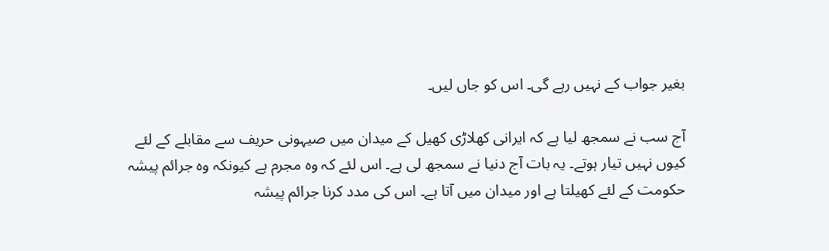بغیر جواب کے نہیں رہے گی۔ اس کو جاں لیں۔

آج سب نے سمجھ لیا ہے کہ ایرانی کھلاڑی کھیل کے میدان میں صیہونی حریف سے مقابلے کے لئے کیوں نہیں تیار ہوتے۔ یہ بات آج دنیا نے سمجھ لی ہے۔ اس لئے کہ وہ مجرم ہے کیونکہ وہ جرائم پیشہ حکومت کے لئے کھیلتا ہے اور میدان میں آتا ہے۔ اس کی مدد کرنا جرائم پیشہ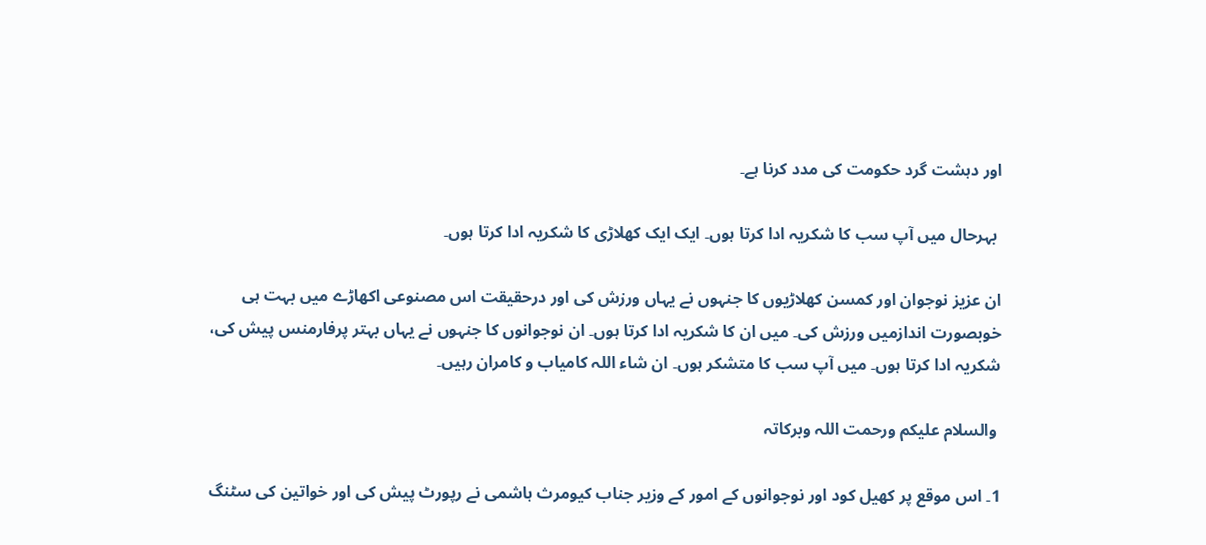اور دہشت گرد حکومت کی مدد کرنا ہے۔

 بہرحال میں آپ سب کا شکریہ ادا کرتا ہوں۔ ایک ایک کھلاڑی کا شکریہ ادا کرتا ہوں۔

ان عزیز نوجوان اور کمسن کھلاڑیوں کا جنہوں نے یہاں ورزش کی اور درحقیقت اس مصنوعی اکھاڑے میں بہت ہی خوبصورت اندازمیں ورزش کی۔ میں ان کا شکریہ ادا کرتا ہوں۔ ان نوجوانوں کا جنہوں نے یہاں بہتر پرفارمنس پیش کی، شکریہ ادا کرتا ہوں۔ میں آپ سب کا متشکر ہوں۔ ان شاء اللہ کامیاب و کامران رہیں۔

 والسلام علیکم ورحمت اللہ وبرکاتہ

1۔ اس موقع پر کھیل کود اور نوجوانوں کے امور کے وزیر جناب کیومرث ہاشمی نے رپورٹ پیش کی اور خواتین کی سٹنگ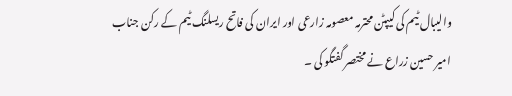والیبال ٹیم کی کیپٹن محترمہ معصومہ زارعی اور ایران کی فاتح ریسلنگ ٹیم کے رکن جناب امیر حسین زراع نے مختصر گفتگو کی ۔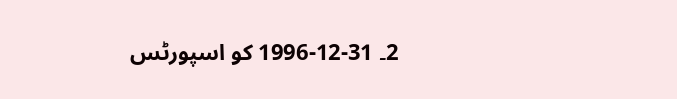2۔ 31-12-1996 کو اسپورٹس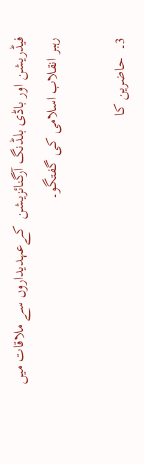فیڈریشن اور باڈی بلڈنگ آرگنائزیشن  کےعہدیداروں سے ملاقات میں رہبر انقلاب اسلامی کی گفتگو۔

3۔  حاضرین کا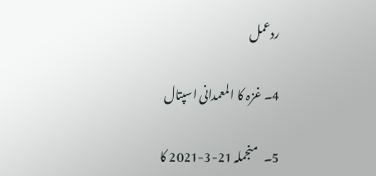ردعمل

4۔ غزہ کا المعمدانی اسپتال

5۔   منجملہ 21-3-2021 کا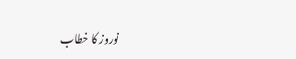نوروز کا خطاب